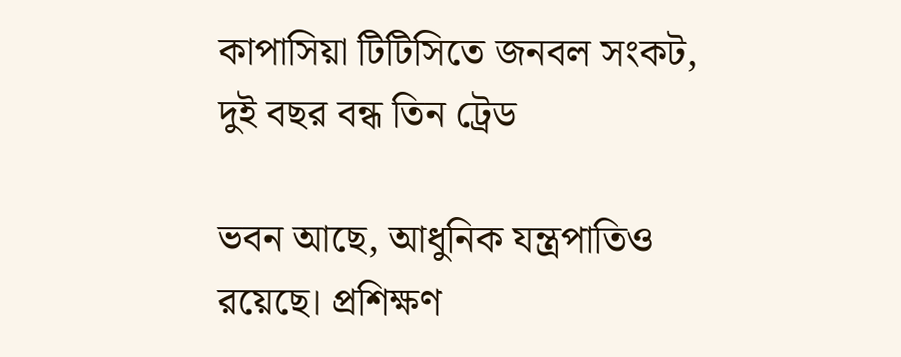কাপাসিয়া টিটিসিতে জনবল সংকট, দুই বছর বন্ধ তিন ট্রেড

ভবন আছে, আধুনিক যন্ত্রপাতিও রয়েছে। প্রশিক্ষণ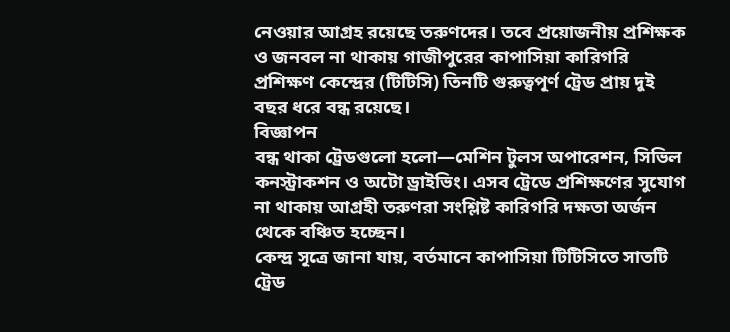নেওয়ার আগ্রহ রয়েছে তরুণদের। তবে প্রয়োজনীয় প্রশিক্ষক ও জনবল না থাকায় গাজীপুরের কাপাসিয়া কারিগরি প্রশিক্ষণ কেন্দ্রের (টিটিসি) তিনটি গুরুত্বপূর্ণ ট্রেড প্রায় দুই বছর ধরে বন্ধ রয়েছে।
বিজ্ঞাপন
বন্ধ থাকা ট্রেডগুলো হলো—মেশিন টুলস অপারেশন, সিভিল কনস্ট্রাকশন ও অটো ড্রাইভিং। এসব ট্রেডে প্রশিক্ষণের সুযোগ না থাকায় আগ্রহী তরুণরা সংশ্লিষ্ট কারিগরি দক্ষতা অর্জন থেকে বঞ্চিত হচ্ছেন।
কেন্দ্র সূত্রে জানা যায়, বর্তমানে কাপাসিয়া টিটিসিতে সাতটি ট্রেড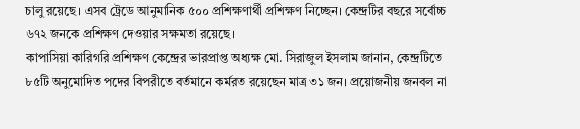চালু রয়েছে। এসব ট্রেডে আনুমানিক ৫০০ প্রশিক্ষণার্থী প্রশিক্ষণ নিচ্ছেন। কেন্দ্রটির বছরে সর্বোচ্চ ৬৭২ জনকে প্রশিক্ষণ দেওয়ার সক্ষমতা রয়েছে।
কাপাসিয়া কারিগরি প্রশিক্ষণ কেন্দ্রের ভারপ্রাপ্ত অধ্যক্ষ মো. সিরাজুল ইসলাম জানান, কেন্দ্রটিতে ৮৫টি অনুমোদিত পদের বিপরীতে বর্তমানে কর্মরত রয়েছেন মাত্র ৩১ জন। প্রয়োজনীয় জনবল না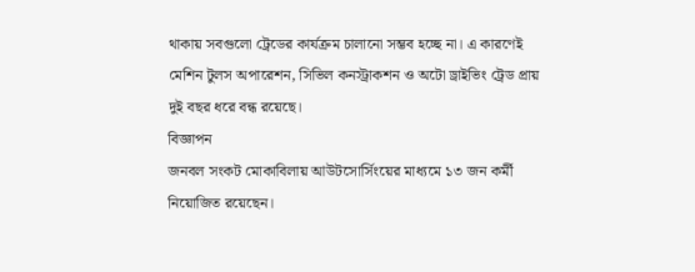থাকায় সবগুলো ট্রেডের কার্যক্রম চালানো সম্ভব হচ্ছে না। এ কারণেই মেশিন টুলস অপারেশন, সিভিল কনস্ট্রাকশন ও অটো ড্রাইভিং ট্রেড প্রায় দুই বছর ধরে বন্ধ রয়েছে।
বিজ্ঞাপন
জনবল সংকট মোকাবিলায় আউটসোর্সিংয়ের মাধ্যমে ১৩ জন কর্মী নিয়োজিত রয়েছেন।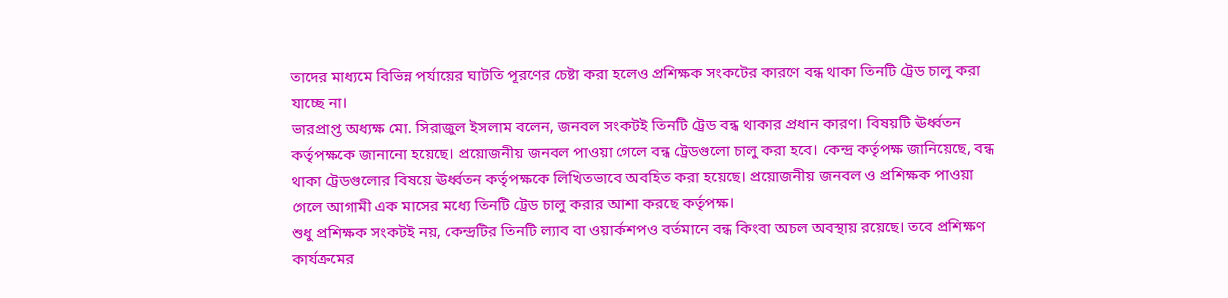তাদের মাধ্যমে বিভিন্ন পর্যায়ের ঘাটতি পূরণের চেষ্টা করা হলেও প্রশিক্ষক সংকটের কারণে বন্ধ থাকা তিনটি ট্রেড চালু করা যাচ্ছে না।
ভারপ্রাপ্ত অধ্যক্ষ মো. সিরাজুল ইসলাম বলেন, জনবল সংকটই তিনটি ট্রেড বন্ধ থাকার প্রধান কারণ। বিষয়টি ঊর্ধ্বতন কর্তৃপক্ষকে জানানো হয়েছে। প্রয়োজনীয় জনবল পাওয়া গেলে বন্ধ ট্রেডগুলো চালু করা হবে। কেন্দ্র কর্তৃপক্ষ জানিয়েছে, বন্ধ থাকা ট্রেডগুলোর বিষয়ে ঊর্ধ্বতন কর্তৃপক্ষকে লিখিতভাবে অবহিত করা হয়েছে। প্রয়োজনীয় জনবল ও প্রশিক্ষক পাওয়া গেলে আগামী এক মাসের মধ্যে তিনটি ট্রেড চালু করার আশা করছে কর্তৃপক্ষ।
শুধু প্রশিক্ষক সংকটই নয়, কেন্দ্রটির তিনটি ল্যাব বা ওয়ার্কশপও বর্তমানে বন্ধ কিংবা অচল অবস্থায় রয়েছে। তবে প্রশিক্ষণ কার্যক্রমের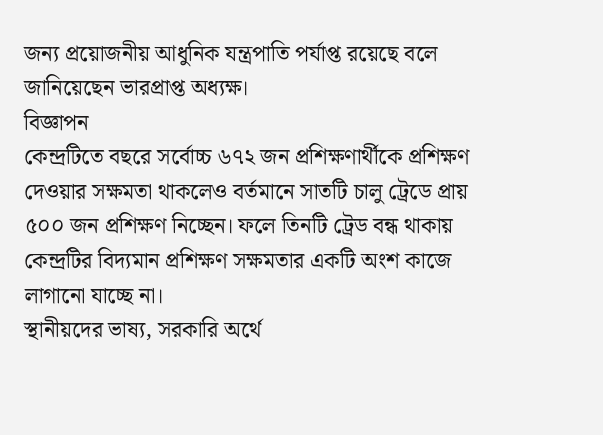জন্য প্রয়োজনীয় আধুনিক যন্ত্রপাতি পর্যাপ্ত রয়েছে বলে জানিয়েছেন ভারপ্রাপ্ত অধ্যক্ষ।
বিজ্ঞাপন
কেন্দ্রটিতে বছরে সর্বোচ্চ ৬৭২ জন প্রশিক্ষণার্থীকে প্রশিক্ষণ দেওয়ার সক্ষমতা থাকলেও বর্তমানে সাতটি চালু ট্রেডে প্রায় ৫০০ জন প্রশিক্ষণ নিচ্ছেন। ফলে তিনটি ট্রেড বন্ধ থাকায় কেন্দ্রটির বিদ্যমান প্রশিক্ষণ সক্ষমতার একটি অংশ কাজে লাগানো যাচ্ছে না।
স্থানীয়দের ভাষ্য, সরকারি অর্থে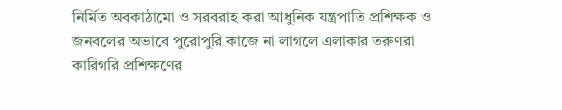নির্মিত অবকাঠামো ও সরবরাহ করা আধুনিক যন্ত্রপাতি প্রশিক্ষক ও জনবলের অভাবে পুরোপুরি কাজে না লাগলে এলাকার তরুণরা কারিগরি প্রশিক্ষণের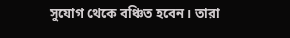সুযোগ থেকে বঞ্চিত হবেন। তারা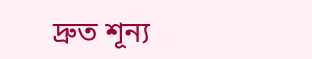দ্রুত শূন্য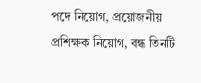পদে নিয়োগ, প্রয়োজনীয় প্রশিক্ষক নিয়োগ, বন্ধ তিনটি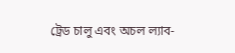ট্রেড চালু এবং অচল ল্যাব-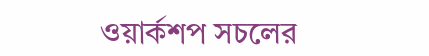ওয়ার্কশপ সচলের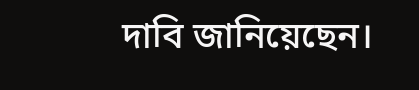দাবি জানিয়েছেন।